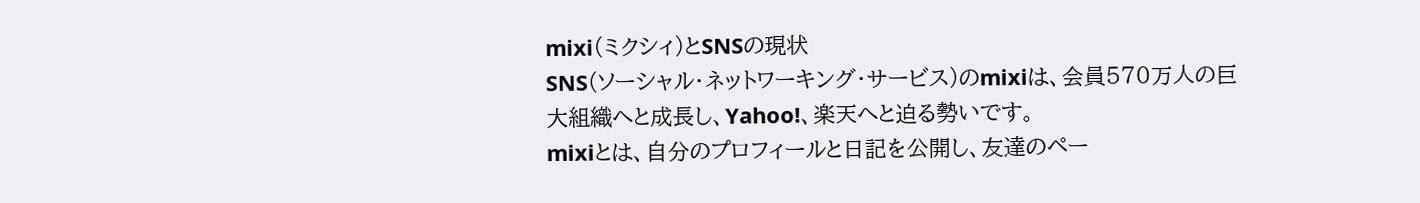mixi(ミクシィ)とSNSの現状
SNS(ソーシャル・ネットワーキング・サービス)のmixiは、会員570万人の巨大組織へと成長し、Yahoo!、楽天へと迫る勢いです。
mixiとは、自分のプロフィールと日記を公開し、友達のペー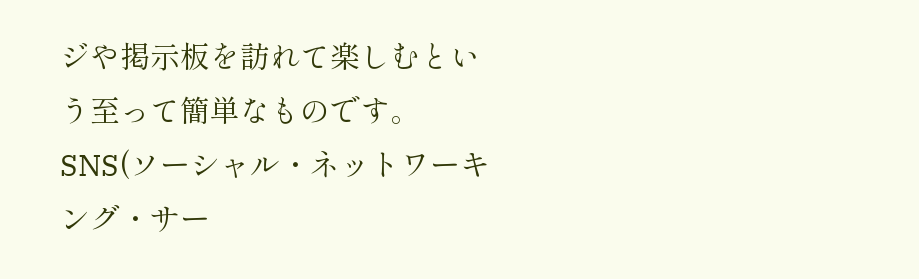ジや掲示板を訪れて楽しむという至って簡単なものです。
SNS(ソーシャル・ネットワーキング・サー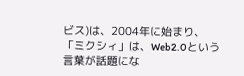ビス)は、2004年に始まり、「ミクシィ」は、Web2.0という言葉が話題にな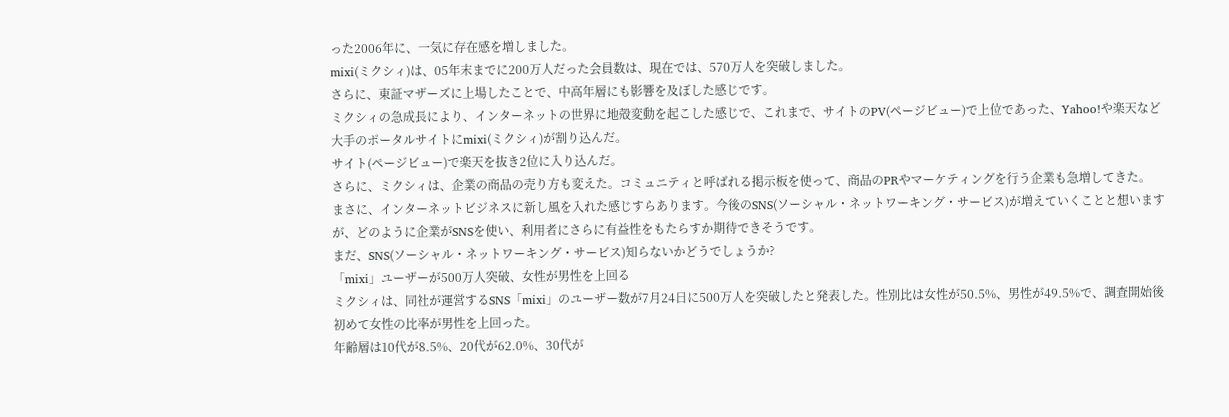った2006年に、一気に存在感を増しました。
mixi(ミクシィ)は、05年末までに200万人だった会員数は、現在では、570万人を突破しました。
さらに、東証マザーズに上場したことで、中高年層にも影響を及ぼした感じです。
ミクシィの急成長により、インターネットの世界に地殻変動を起こした感じで、これまで、サイトのPV(ページビュー)で上位であった、Yahoo!や楽天など大手のポータルサイトにmixi(ミクシィ)が割り込んだ。
サイト(ページビュー)で楽天を抜き2位に入り込んだ。
さらに、ミクシィは、企業の商品の売り方も変えた。コミュニティと呼ばれる掲示板を使って、商品のPRやマーケティングを行う企業も急増してきた。
まさに、インターネットビジネスに新し風を入れた感じすらあります。今後のSNS(ソーシャル・ネットワーキング・サービス)が増えていくことと想いますが、どのように企業がSNSを使い、利用者にさらに有益性をもたらすか期待できそうです。
まだ、SNS(ソーシャル・ネットワーキング・サービス)知らないかどうでしょうか?
「mixi」ユーザーが500万人突破、女性が男性を上回る
ミクシィは、同社が運営するSNS「mixi」のユーザー数が7月24日に500万人を突破したと発表した。性別比は女性が50.5%、男性が49.5%で、調査開始後初めて女性の比率が男性を上回った。
年齢層は10代が8.5%、20代が62.0%、30代が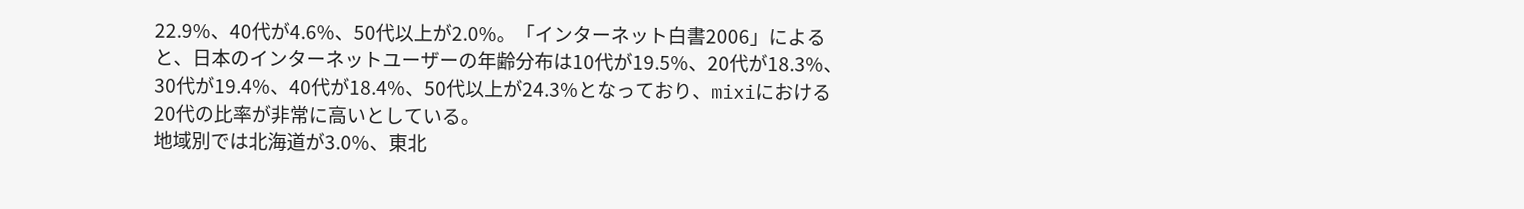22.9%、40代が4.6%、50代以上が2.0%。「インターネット白書2006」によると、日本のインターネットユーザーの年齢分布は10代が19.5%、20代が18.3%、30代が19.4%、40代が18.4%、50代以上が24.3%となっており、mixiにおける20代の比率が非常に高いとしている。
地域別では北海道が3.0%、東北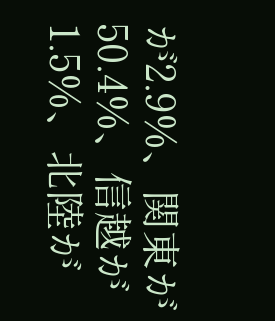が2.9%、関東が50.4%、信越が1.5%、北陸が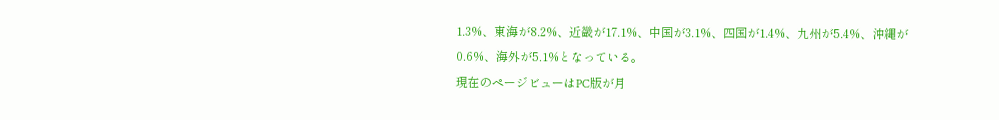1.3%、東海が8.2%、近畿が17.1%、中国が3.1%、四国が1.4%、九州が5.4%、沖縄が0.6%、海外が5.1%となっている。
現在のページビューはPC版が月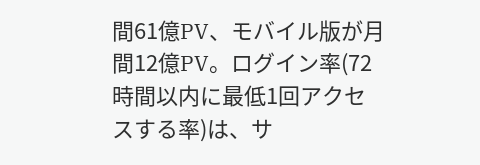間61億PV、モバイル版が月間12億PV。ログイン率(72時間以内に最低1回アクセスする率)は、サ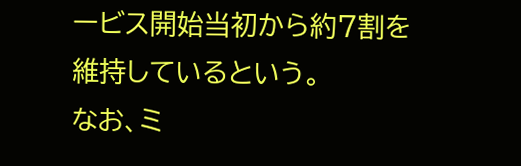ービス開始当初から約7割を維持しているという。
なお、ミ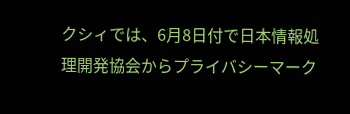クシィでは、6月8日付で日本情報処理開発協会からプライバシーマーク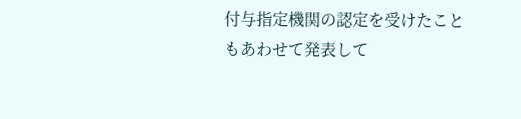付与指定機関の認定を受けたこともあわせて発表して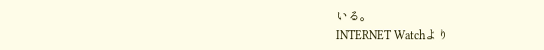いる。
INTERNET Watchより